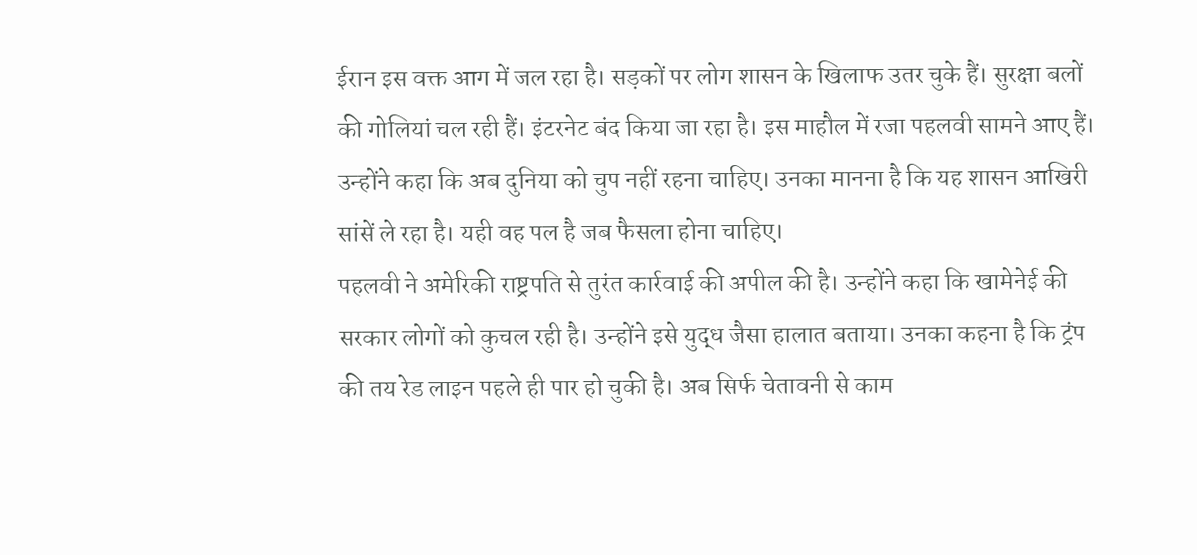ईरान इस वक्त आग में जल रहा है। सड़कों पर लोग शासन के खिलाफ उतर चुके हैं। सुरक्षा बलों की गोलियां चल रही हैं। इंटरनेट बंद किया जा रहा है। इस माहौल में रजा पहलवी सामने आए हैं। उन्होंने कहा कि अब दुनिया को चुप नहीं रहना चाहिए। उनका मानना है कि यह शासन आखिरी सांसें ले रहा है। यही वह पल है जब फैसला होना चाहिए।
पहलवी ने अमेरिकी राष्ट्रपति से तुरंत कार्रवाई की अपील की है। उन्होंने कहा कि खामेनेई की सरकार लोगों को कुचल रही है। उन्होंने इसे युद्ध जैसा हालात बताया। उनका कहना है कि ट्रंप की तय रेड लाइन पहले ही पार हो चुकी है। अब सिर्फ चेतावनी से काम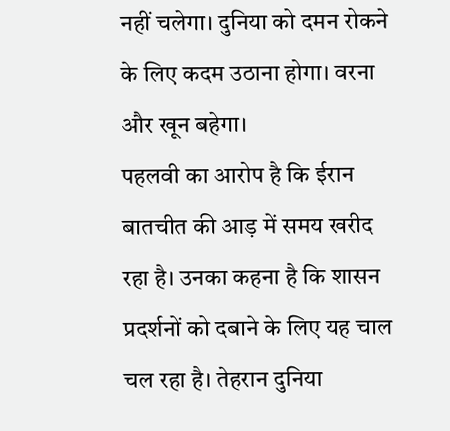नहीं चलेगा। दुनिया को दमन रोकने के लिए कदम उठाना होगा। वरना और खून बहेगा।
पहलवी का आरोप है कि ईरान बातचीत की आड़ में समय खरीद रहा है। उनका कहना है कि शासन प्रदर्शनों को दबाने के लिए यह चाल चल रहा है। तेहरान दुनिया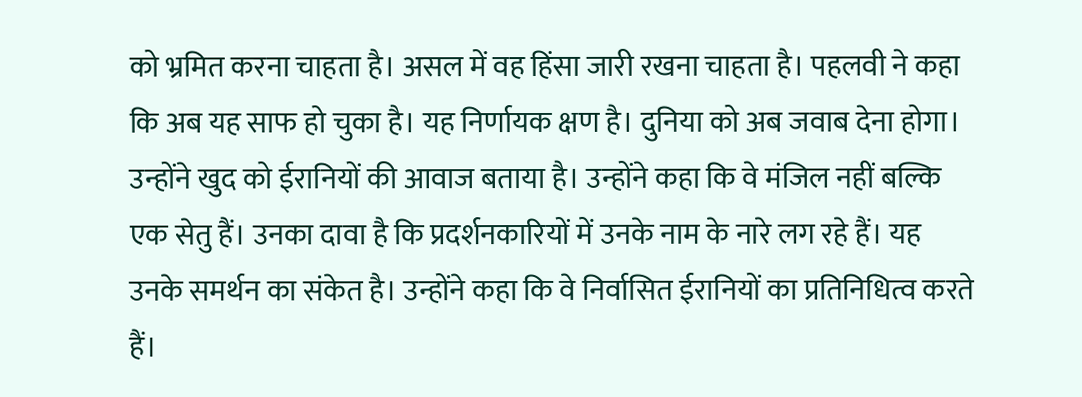को भ्रमित करना चाहता है। असल में वह हिंसा जारी रखना चाहता है। पहलवी ने कहा कि अब यह साफ हो चुका है। यह निर्णायक क्षण है। दुनिया को अब जवाब देना होगा।
उन्होंने खुद को ईरानियों की आवाज बताया है। उन्होंने कहा कि वे मंजिल नहीं बल्कि एक सेतु हैं। उनका दावा है कि प्रदर्शनकारियों में उनके नाम के नारे लग रहे हैं। यह उनके समर्थन का संकेत है। उन्होंने कहा कि वे निर्वासित ईरानियों का प्रतिनिधित्व करते हैं।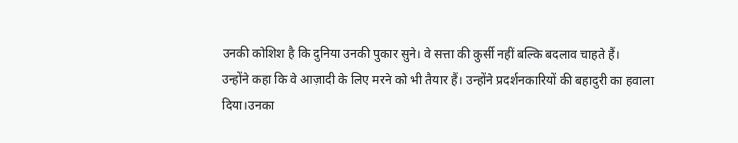उनकी कोशिश है कि दुनिया उनकी पुकार सुने। वे सत्ता की कुर्सी नहीं बल्कि बदलाव चाहते हैं।
उन्होंने कहा कि वे आज़ादी के लिए मरने को भी तैयार हैं। उन्होंने प्रदर्शनकारियों की बहादुरी का हवाला दिया।उनका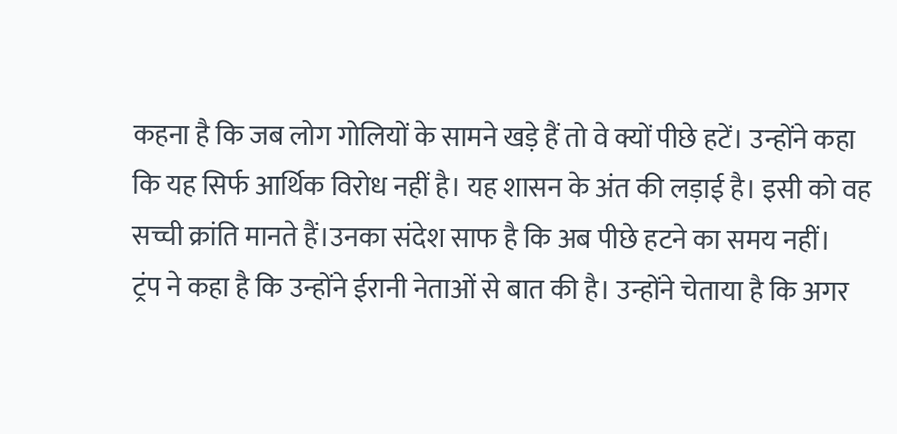कहना है कि जब लोग गोलियों के सामने खड़े हैं तो वे क्यों पीछे हटें। उन्होंने कहा कि यह सिर्फ आर्थिक विरोध नहीं है। यह शासन के अंत की लड़ाई है। इसी को वह सच्ची क्रांति मानते हैं।उनका संदेश साफ है कि अब पीछे हटने का समय नहीं।
ट्रंप ने कहा है कि उन्होंने ईरानी नेताओं से बात की है। उन्होंने चेताया है कि अगर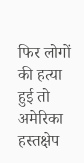फिर लोगों की हत्या हुई तो अमेरिका हस्तक्षेप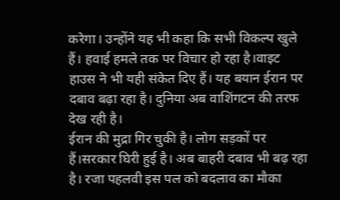करेगा। उन्होंने यह भी कहा कि सभी विकल्प खुले हैं। हवाई हमले तक पर विचार हो रहा है।वाइट हाउस ने भी यही संकेत दिए हैं। यह बयान ईरान पर दबाव बढ़ा रहा है। दुनिया अब वाशिंगटन की तरफ देख रही है।
ईरान की मुद्रा गिर चुकी है। लोग सड़कों पर हैं।सरकार घिरी हुई है। अब बाहरी दबाव भी बढ़ रहा है। रजा पहलवी इस पल को बदलाव का मौका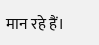मान रहे हैं।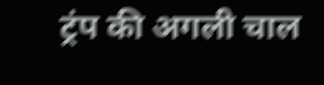ट्रंप की अगली चाल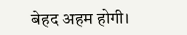बेहद अहम होगी।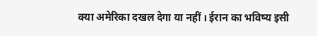क्या अमेरिका दखल देगा या नहीं। ईरान का भविष्य इसी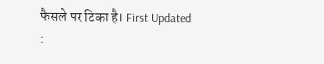फैसले पर टिका है। First Updated :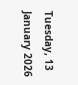Tuesday, 13 January 2026